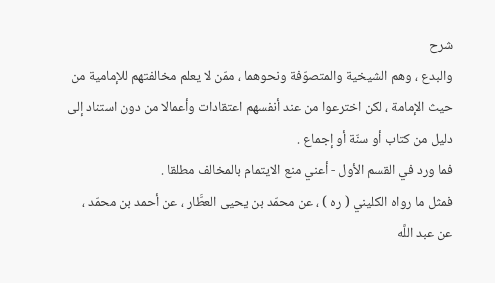شرح
والبدع ، وهم الشيخية والمتصوّفة ونحوهما ، ممّن لا يعلم مخالفتهم للإمامية من حيث الإمامة ، لكن اخترعوا من عند أنفسهم اعتقادات وأعمالا من دون استناد إلى دليل من كتاب أو سنّة أو إجماع .
فما ورد في القسم الأول - أعني منع الايتمام بالمخالف مطلقا .
فمثل ما رواه الكليني ( ره ) ، عن محمّد بن يحيى العطَّار ، عن أحمد بن محمّد ، عن عبد اللَّه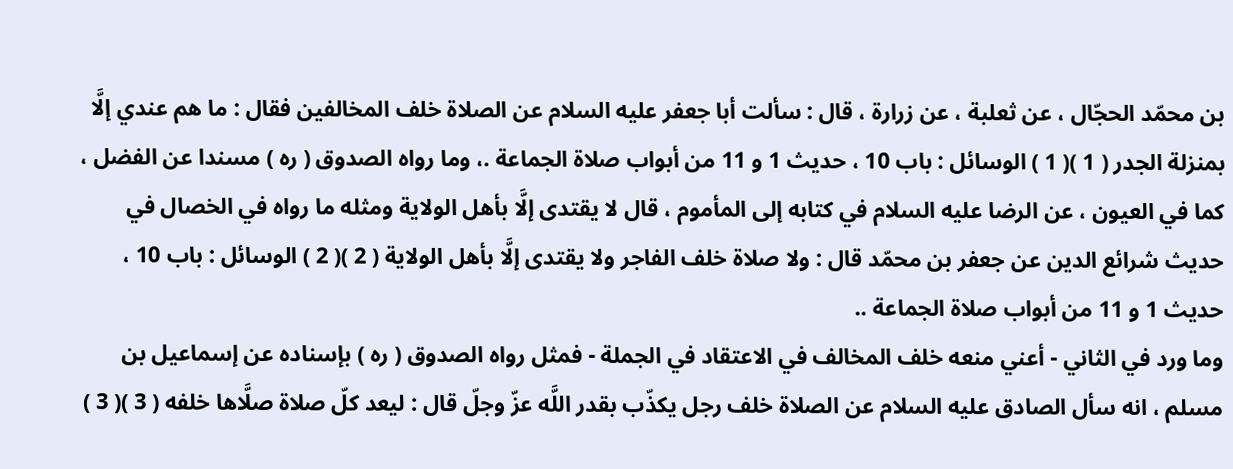بن محمّد الحجّال ، عن ثعلبة ، عن زرارة ، قال : سألت أبا جعفر عليه السلام عن الصلاة خلف المخالفين فقال : ما هم عندي إلَّا بمنزلة الجدر ( 1 )( 1 ) الوسائل : باب 10 ، حديث 1 و 11 من أبواب صلاة الجماعة .، وما رواه الصدوق ( ره ) مسندا عن الفضل ، كما في العيون ، عن الرضا عليه السلام في كتابه إلى المأموم ، قال لا يقتدى إلَّا بأهل الولاية ومثله ما رواه في الخصال في حديث شرائع الدين عن جعفر بن محمّد قال : ولا صلاة خلف الفاجر ولا يقتدى إلَّا بأهل الولاية ( 2 )( 2 ) الوسائل : باب 10 ، حديث 1 و 11 من أبواب صلاة الجماعة ..
وما ورد في الثاني - أعني منعه خلف المخالف في الاعتقاد في الجملة - فمثل رواه الصدوق ( ره ) بإسناده عن إسماعيل بن مسلم ، انه سأل الصادق عليه السلام عن الصلاة خلف رجل يكذّب بقدر اللَّه عزّ وجلّ قال : ليعد كلّ صلاة صلَّاها خلفه ( 3 )( 3 )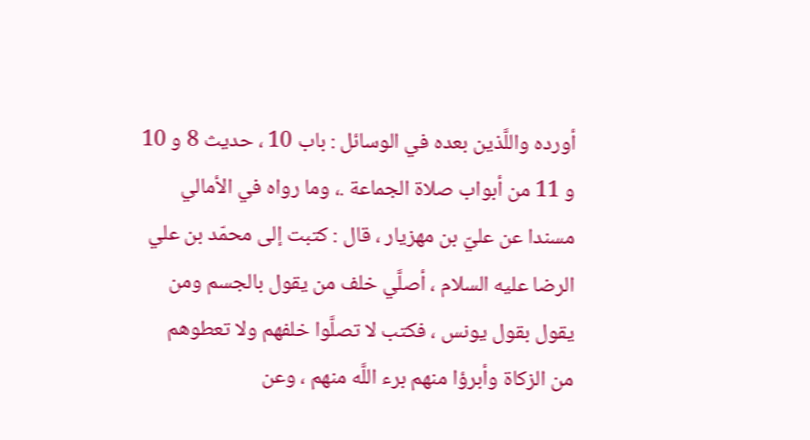أورده واللَّذين بعده في الوسائل : باب 10 ، حديث 8 و 10 و 11 من أبواب صلاة الجماعة .، وما رواه في الأمالي مسندا عن عليّ بن مهزيار ، قال : كتبت إلى محمّد بن علي الرضا عليه السلام ، أصلَّي خلف من يقول بالجسم ومن يقول بقول يونس ، فكتب لا تصلَّوا خلفهم ولا تعطوهم من الزكاة وأبرؤا منهم برء اللَّه منهم ، وعن